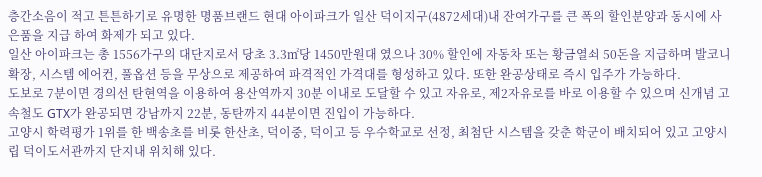층간소음이 적고 튼튼하기로 유명한 명품브랜드 현대 아이파크가 일산 덕이지구(4872세대)내 잔여가구를 큰 폭의 할인분양과 동시에 사은품을 지급 하여 화제가 되고 있다.
일산 아이파크는 총 1556가구의 대단지로서 당초 3.3㎡당 1450만원대 였으나 30% 할인에 자동차 또는 황금열쇠 50돈을 지급하며 발코니 확장, 시스템 에어컨, 풀옵션 등을 무상으로 제공하여 파격적인 가격대를 형성하고 있다. 또한 완공상태로 즉시 입주가 가능하다.
도보로 7분이면 경의선 탄현역을 이용하여 용산역까지 30분 이내로 도달할 수 있고 자유로, 제2자유로를 바로 이용할 수 있으며 신개념 고속철도 GTX가 완공되면 강남까지 22분, 동탄까지 44분이면 진입이 가능하다.
고양시 학력평가 1위를 한 백송초를 비롯 한산초, 덕이중, 덕이고 등 우수학교로 선정, 최첨단 시스템을 갖춘 학군이 배치되어 있고 고양시립 덕이도서관까지 단지내 위치해 있다.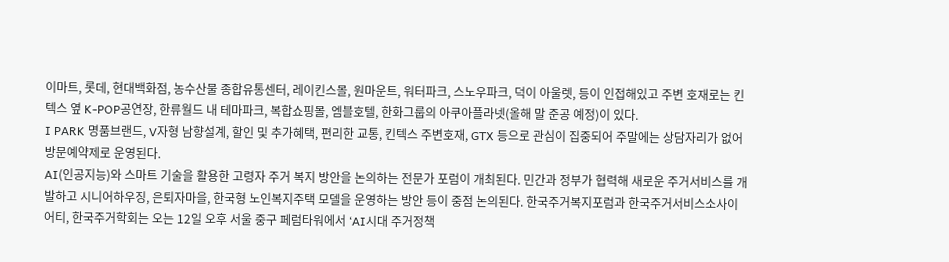이마트, 롯데, 현대백화점, 농수산물 종합유통센터, 레이킨스몰, 원마운트, 워터파크, 스노우파크, 덕이 아울렛, 등이 인접해있고 주변 호재로는 킨텍스 옆 K-POP공연장, 한류월드 내 테마파크, 복합쇼핑몰, 엠블호텔, 한화그룹의 아쿠아플라넷(올해 말 준공 예정)이 있다.
I PARK 명품브랜드, V자형 남향설계, 할인 및 추가혜택, 편리한 교통, 킨텍스 주변호재, GTX 등으로 관심이 집중되어 주말에는 상담자리가 없어 방문예약제로 운영된다.
AI(인공지능)와 스마트 기술을 활용한 고령자 주거 복지 방안을 논의하는 전문가 포럼이 개최된다. 민간과 정부가 협력해 새로운 주거서비스를 개발하고 시니어하우징, 은퇴자마을, 한국형 노인복지주택 모델을 운영하는 방안 등이 중점 논의된다. 한국주거복지포럼과 한국주거서비스소사이어티, 한국주거학회는 오는 12일 오후 서울 중구 페럼타워에서 ‘AI시대 주거정책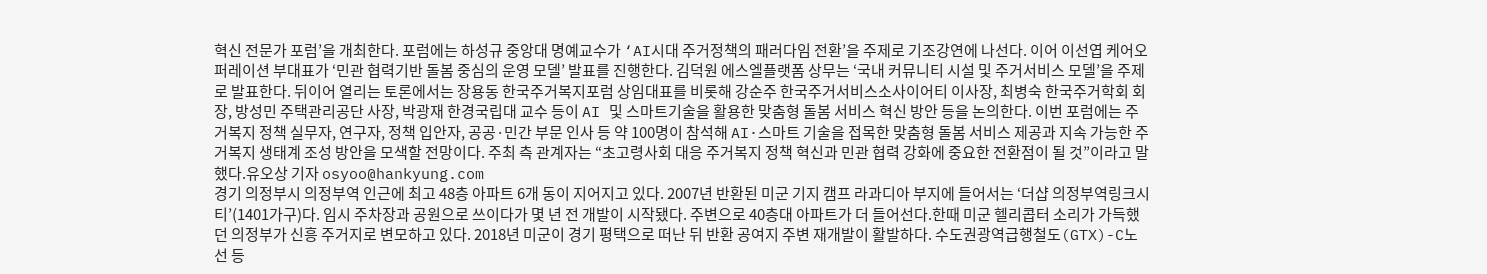혁신 전문가 포럼’을 개최한다. 포럼에는 하성규 중앙대 명예교수가 ‘AI시대 주거정책의 패러다임 전환’을 주제로 기조강연에 나선다. 이어 이선엽 케어오퍼레이션 부대표가 ‘민관 협력기반 돌봄 중심의 운영 모델’ 발표를 진행한다. 김덕원 에스엘플랫폼 상무는 ‘국내 커뮤니티 시설 및 주거서비스 모델’을 주제로 발표한다. 뒤이어 열리는 토론에서는 장용동 한국주거복지포럼 상임대표를 비롯해 강순주 한국주거서비스소사이어티 이사장, 최병숙 한국주거학회 회장, 방성민 주택관리공단 사장, 박광재 한경국립대 교수 등이 AI 및 스마트기술을 활용한 맞춤형 돌봄 서비스 혁신 방안 등을 논의한다. 이번 포럼에는 주거복지 정책 실무자, 연구자, 정책 입안자, 공공·민간 부문 인사 등 약 100명이 참석해 AI·스마트 기술을 접목한 맞춤형 돌봄 서비스 제공과 지속 가능한 주거복지 생태계 조성 방안을 모색할 전망이다. 주최 측 관계자는 “초고령사회 대응 주거복지 정책 혁신과 민관 협력 강화에 중요한 전환점이 될 것”이라고 말했다.유오상 기자 osyoo@hankyung.com
경기 의정부시 의정부역 인근에 최고 48층 아파트 6개 동이 지어지고 있다. 2007년 반환된 미군 기지 캠프 라과디아 부지에 들어서는 ‘더샵 의정부역링크시티’(1401가구)다. 임시 주차장과 공원으로 쓰이다가 몇 년 전 개발이 시작됐다. 주변으로 40층대 아파트가 더 들어선다.한때 미군 헬리콥터 소리가 가득했던 의정부가 신흥 주거지로 변모하고 있다. 2018년 미군이 경기 평택으로 떠난 뒤 반환 공여지 주변 재개발이 활발하다. 수도권광역급행철도(GTX)-C노선 등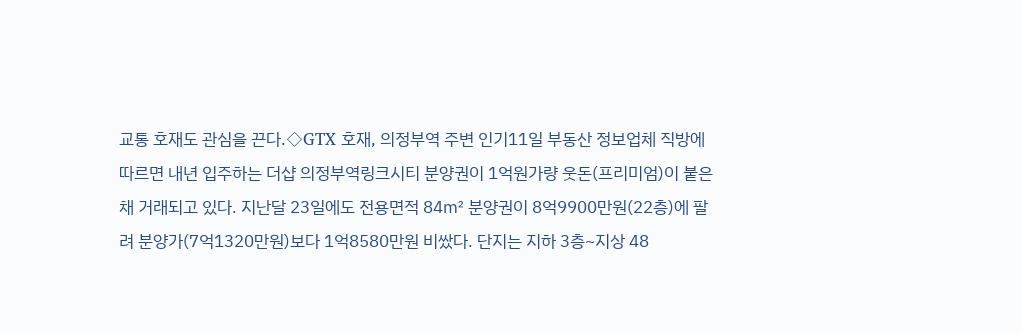교통 호재도 관심을 끈다.◇GTX 호재, 의정부역 주변 인기11일 부동산 정보업체 직방에 따르면 내년 입주하는 더샵 의정부역링크시티 분양권이 1억원가량 웃돈(프리미엄)이 붙은 채 거래되고 있다. 지난달 23일에도 전용면적 84㎡ 분양권이 8억9900만원(22층)에 팔려 분양가(7억1320만원)보다 1억8580만원 비쌌다. 단지는 지하 3층~지상 48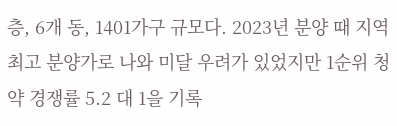층, 6개 동, 1401가구 규모다. 2023년 분양 때 지역 최고 분양가로 나와 미달 우려가 있었지만 1순위 청약 경쟁률 5.2 대 1을 기록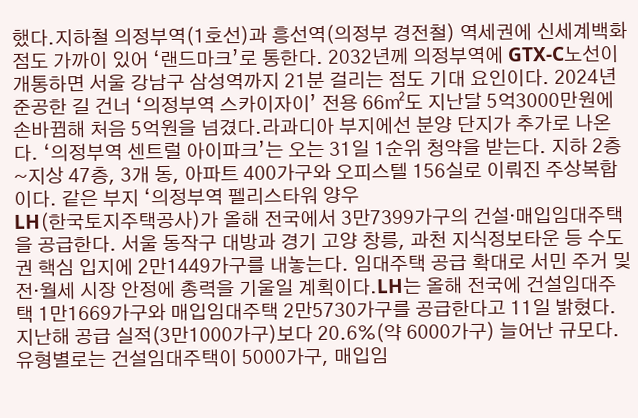했다.지하철 의정부역(1호선)과 흥선역(의정부 경전철) 역세권에 신세계백화점도 가까이 있어 ‘랜드마크’로 통한다. 2032년께 의정부역에 GTX-C노선이 개통하면 서울 강남구 삼성역까지 21분 걸리는 점도 기대 요인이다. 2024년 준공한 길 건너 ‘의정부역 스카이자이’ 전용 66㎡도 지난달 5억3000만원에 손바뀜해 처음 5억원을 넘겼다.라과디아 부지에선 분양 단지가 추가로 나온다. ‘의정부역 센트럴 아이파크’는 오는 31일 1순위 청약을 받는다. 지하 2층~지상 47층, 3개 동, 아파트 400가구와 오피스텔 156실로 이뤄진 주상복합이다. 같은 부지 ‘의정부역 펠리스타워 양우
LH(한국토지주택공사)가 올해 전국에서 3만7399가구의 건설·매입임대주택을 공급한다. 서울 동작구 대방과 경기 고양 창릉, 과천 지식정보타운 등 수도권 핵심 입지에 2만1449가구를 내놓는다. 임대주택 공급 확대로 서민 주거 및 전·월세 시장 안정에 총력을 기울일 계획이다.LH는 올해 전국에 건설임대주택 1만1669가구와 매입임대주택 2만5730가구를 공급한다고 11일 밝혔다. 지난해 공급 실적(3만1000가구)보다 20.6%(약 6000가구) 늘어난 규모다. 유형별로는 건설임대주택이 5000가구, 매입임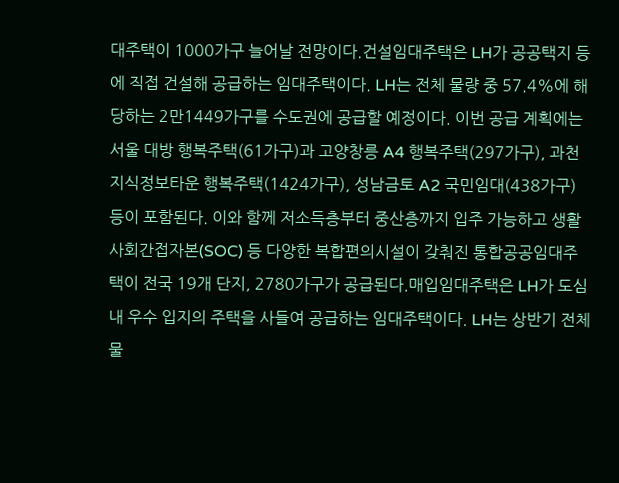대주택이 1000가구 늘어날 전망이다.건설임대주택은 LH가 공공택지 등에 직접 건설해 공급하는 임대주택이다. LH는 전체 물량 중 57.4%에 해당하는 2만1449가구를 수도권에 공급할 예정이다. 이번 공급 계획에는 서울 대방 행복주택(61가구)과 고양창릉 A4 행복주택(297가구), 과천지식정보타운 행복주택(1424가구), 성남금토 A2 국민임대(438가구) 등이 포함된다. 이와 함께 저소득층부터 중산층까지 입주 가능하고 생활 사회간접자본(SOC) 등 다양한 복합편의시설이 갖춰진 통합공공임대주택이 전국 19개 단지, 2780가구가 공급된다.매입임대주택은 LH가 도심 내 우수 입지의 주택을 사들여 공급하는 임대주택이다. LH는 상반기 전체 물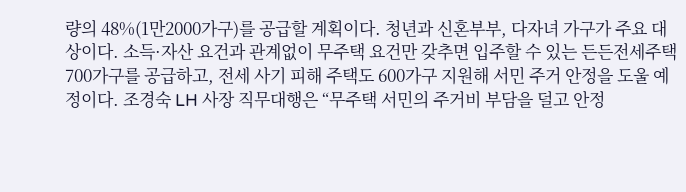량의 48%(1만2000가구)를 공급할 계획이다. 청년과 신혼부부, 다자녀 가구가 주요 대상이다. 소득·자산 요건과 관계없이 무주택 요건만 갖추면 입주할 수 있는 든든전세주택 700가구를 공급하고, 전세 사기 피해 주택도 600가구 지원해 서민 주거 안정을 도울 예정이다. 조경숙 LH 사장 직무대행은 “무주택 서민의 주거비 부담을 덜고 안정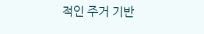적인 주거 기반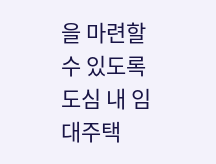을 마련할 수 있도록 도심 내 임대주택